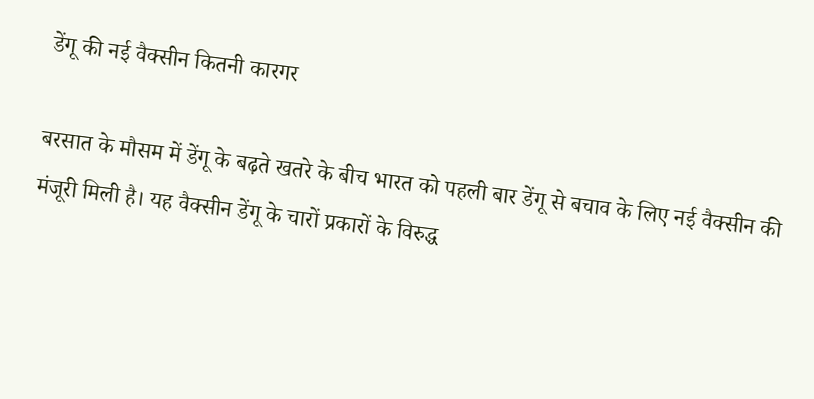डेंगू की नई वैक्सीन कितनी कारगर

बरसात के मौसम में डेंगू के बढ़ते खतरे के बीच भारत को पहली बार डेंगू से बचाव के लिए नई वैक्सीन की मंजूरी मिली है। यह वैक्सीन डेंगू के चारों प्रकारों के विरुद्ध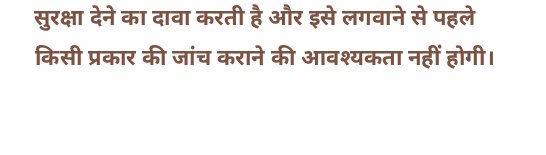सुरक्षा देने का दावा करती है और इसे लगवाने से पहले किसी प्रकार की जांच कराने की आवश्यकता नहीं होगी।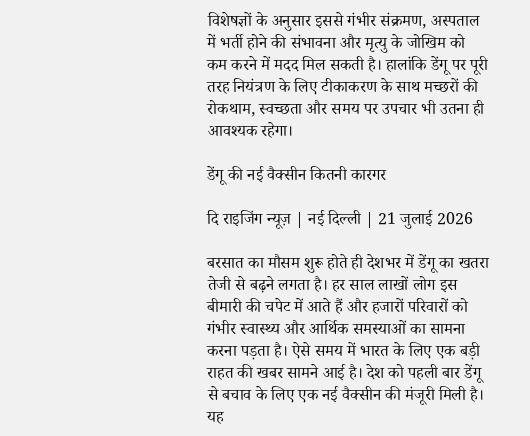विशेषज्ञों के अनुसार इससे गंभीर संक्रमण, अस्पताल में भर्ती होने की संभावना और मृत्यु के जोखिम को कम करने में मदद मिल सकती है। हालांकि डेंगू पर पूरी तरह नियंत्रण के लिए टीकाकरण के साथ मच्छरों की रोकथाम, स्वच्छता और समय पर उपचार भी उतना ही आवश्यक रहेगा।

डेंगू की नई वैक्सीन कितनी कारगर

दि राइजिंग न्यूज़ | नई दिल्ली | 21 जुलाई 2026

बरसात का मौसम शुरू होते ही देशभर में डेंगू का खतरा तेजी से बढ़ने लगता है। हर साल लाखों लोग इस बीमारी की चपेट में आते हैं और हजारों परिवारों को गंभीर स्वास्थ्य और आर्थिक समस्याओं का सामना करना पड़ता है। ऐसे समय में भारत के लिए एक बड़ी राहत की खबर सामने आई है। देश को पहली बार डेंगू से बचाव के लिए एक नई वैक्सीन की मंजूरी मिली है। यह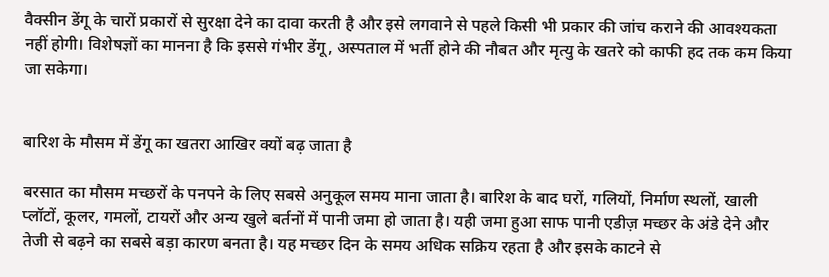वैक्सीन डेंगू के चारों प्रकारों से सुरक्षा देने का दावा करती है और इसे लगवाने से पहले किसी भी प्रकार की जांच कराने की आवश्यकता नहीं होगी। विशेषज्ञों का मानना है कि इससे गंभीर डेंगू, अस्पताल में भर्ती होने की नौबत और मृत्यु के खतरे को काफी हद तक कम किया जा सकेगा।


बारिश के मौसम में डेंगू का खतरा आखिर क्यों बढ़ जाता है

बरसात का मौसम मच्छरों के पनपने के लिए सबसे अनुकूल समय माना जाता है। बारिश के बाद घरों, गलियों, निर्माण स्थलों, खाली प्लॉटों, कूलर, गमलों, टायरों और अन्य खुले बर्तनों में पानी जमा हो जाता है। यही जमा हुआ साफ पानी एडीज़ मच्छर के अंडे देने और तेजी से बढ़ने का सबसे बड़ा कारण बनता है। यह मच्छर दिन के समय अधिक सक्रिय रहता है और इसके काटने से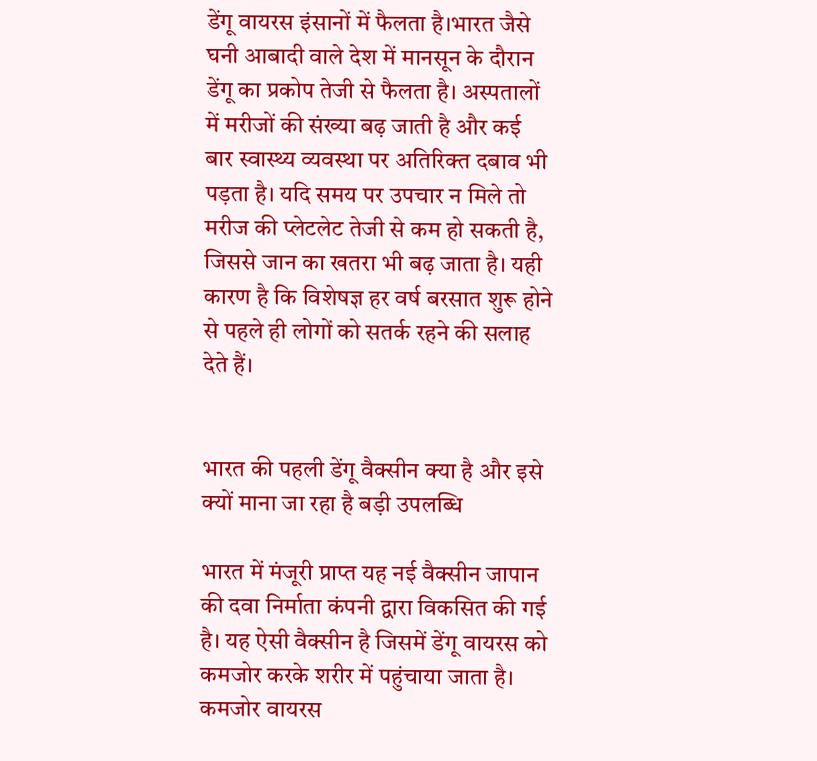डेंगू वायरस इंसानों में फैलता है।भारत जैसे घनी आबादी वाले देश में मानसून के दौरान डेंगू का प्रकोप तेजी से फैलता है। अस्पतालों में मरीजों की संख्या बढ़ जाती है और कई बार स्वास्थ्य व्यवस्था पर अतिरिक्त दबाव भी पड़ता है। यदि समय पर उपचार न मिले तो मरीज की प्लेटलेट तेजी से कम हो सकती है, जिससे जान का खतरा भी बढ़ जाता है। यही कारण है कि विशेषज्ञ हर वर्ष बरसात शुरू होने से पहले ही लोगों को सतर्क रहने की सलाह देते हैं।


भारत की पहली डेंगू वैक्सीन क्या है और इसे क्यों माना जा रहा है बड़ी उपलब्धि

भारत में मंजूरी प्राप्त यह नई वैक्सीन जापान की दवा निर्माता कंपनी द्वारा विकसित की गई है। यह ऐसी वैक्सीन है जिसमें डेंगू वायरस को कमजोर करके शरीर में पहुंचाया जाता है। कमजोर वायरस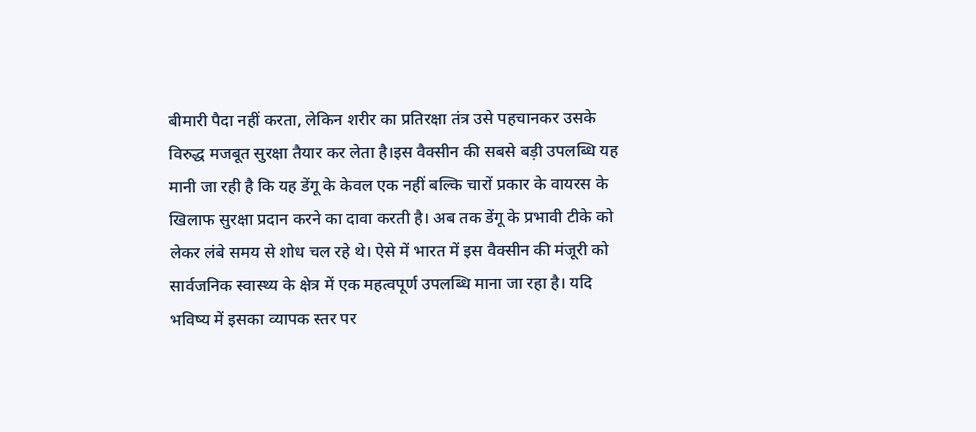बीमारी पैदा नहीं करता, लेकिन शरीर का प्रतिरक्षा तंत्र उसे पहचानकर उसके विरुद्ध मजबूत सुरक्षा तैयार कर लेता है।इस वैक्सीन की सबसे बड़ी उपलब्धि यह मानी जा रही है कि यह डेंगू के केवल एक नहीं बल्कि चारों प्रकार के वायरस के खिलाफ सुरक्षा प्रदान करने का दावा करती है। अब तक डेंगू के प्रभावी टीके को लेकर लंबे समय से शोध चल रहे थे। ऐसे में भारत में इस वैक्सीन की मंजूरी को सार्वजनिक स्वास्थ्य के क्षेत्र में एक महत्वपूर्ण उपलब्धि माना जा रहा है। यदि भविष्य में इसका व्यापक स्तर पर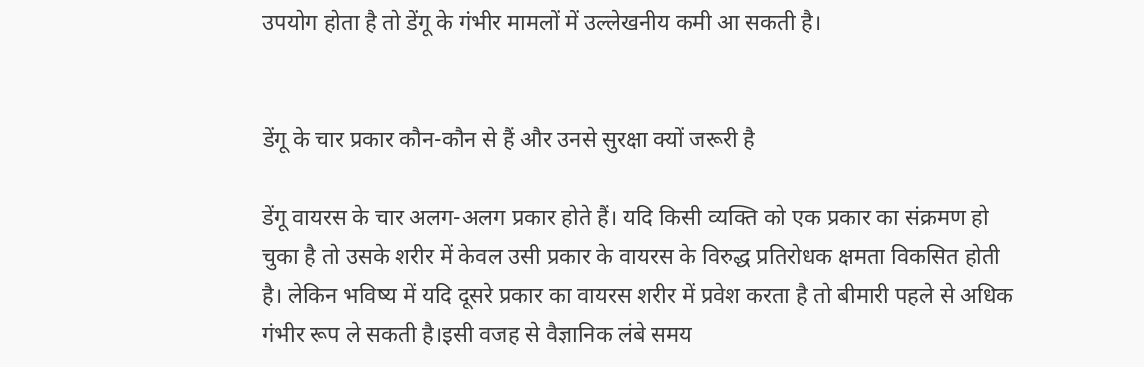उपयोग होता है तो डेंगू के गंभीर मामलों में उल्लेखनीय कमी आ सकती है।


डेंगू के चार प्रकार कौन-कौन से हैं और उनसे सुरक्षा क्यों जरूरी है

डेंगू वायरस के चार अलग-अलग प्रकार होते हैं। यदि किसी व्यक्ति को एक प्रकार का संक्रमण हो चुका है तो उसके शरीर में केवल उसी प्रकार के वायरस के विरुद्ध प्रतिरोधक क्षमता विकसित होती है। लेकिन भविष्य में यदि दूसरे प्रकार का वायरस शरीर में प्रवेश करता है तो बीमारी पहले से अधिक गंभीर रूप ले सकती है।इसी वजह से वैज्ञानिक लंबे समय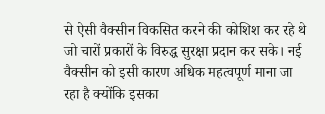से ऐसी वैक्सीन विकसित करने की कोशिश कर रहे थे जो चारों प्रकारों के विरुद्ध सुरक्षा प्रदान कर सके। नई वैक्सीन को इसी कारण अधिक महत्वपूर्ण माना जा रहा है क्योंकि इसका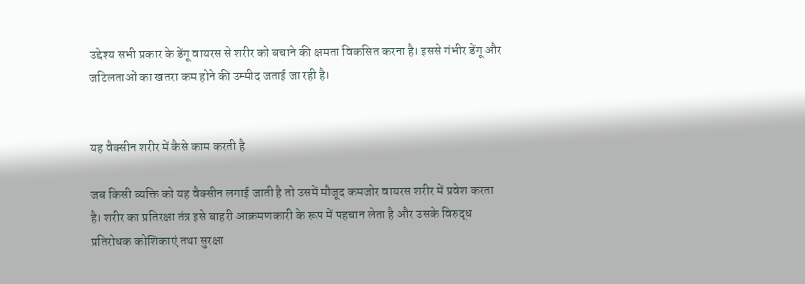उद्देश्य सभी प्रकार के डेंगू वायरस से शरीर को बचाने की क्षमता विकसित करना है। इससे गंभीर डेंगू और जटिलताओं का खतरा कम होने की उम्मीद जताई जा रही है।


यह वैक्सीन शरीर में कैसे काम करती है

जब किसी व्यक्ति को यह वैक्सीन लगाई जाती है तो उसमें मौजूद कमजोर वायरस शरीर में प्रवेश करता है। शरीर का प्रतिरक्षा तंत्र इसे बाहरी आक्रमणकारी के रूप में पहचान लेता है और उसके विरुद्ध प्रतिरोधक कोशिकाएं तथा सुरक्षा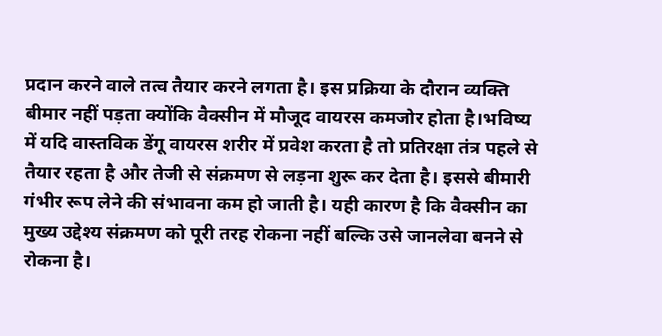प्रदान करने वाले तत्व तैयार करने लगता है। इस प्रक्रिया के दौरान व्यक्ति बीमार नहीं पड़ता क्योंकि वैक्सीन में मौजूद वायरस कमजोर होता है।भविष्य में यदि वास्तविक डेंगू वायरस शरीर में प्रवेश करता है तो प्रतिरक्षा तंत्र पहले से तैयार रहता है और तेजी से संक्रमण से लड़ना शुरू कर देता है। इससे बीमारी गंभीर रूप लेने की संभावना कम हो जाती है। यही कारण है कि वैक्सीन का मुख्य उद्देश्य संक्रमण को पूरी तरह रोकना नहीं बल्कि उसे जानलेवा बनने से रोकना है।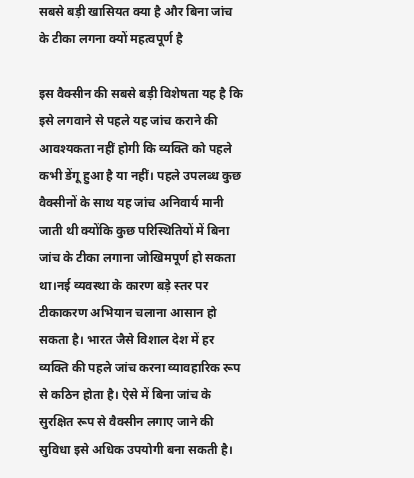सबसे बड़ी खासियत क्या है और बिना जांच के टीका लगना क्यों महत्वपूर्ण है

इस वैक्सीन की सबसे बड़ी विशेषता यह है कि इसे लगवाने से पहले यह जांच कराने की आवश्यकता नहीं होगी कि व्यक्ति को पहले कभी डेंगू हुआ है या नहीं। पहले उपलब्ध कुछ वैक्सीनों के साथ यह जांच अनिवार्य मानी जाती थी क्योंकि कुछ परिस्थितियों में बिना जांच के टीका लगाना जोखिमपूर्ण हो सकता था।नई व्यवस्था के कारण बड़े स्तर पर टीकाकरण अभियान चलाना आसान हो सकता है। भारत जैसे विशाल देश में हर व्यक्ति की पहले जांच करना व्यावहारिक रूप से कठिन होता है। ऐसे में बिना जांच के सुरक्षित रूप से वैक्सीन लगाए जाने की सुविधा इसे अधिक उपयोगी बना सकती है।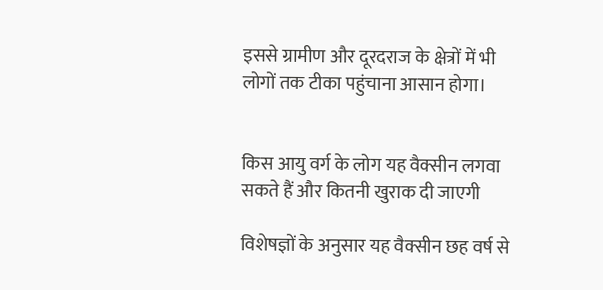इससे ग्रामीण और दूरदराज के क्षेत्रों में भी लोगों तक टीका पहुंचाना आसान होगा।


किस आयु वर्ग के लोग यह वैक्सीन लगवा सकते हैं और कितनी खुराक दी जाएगी

विशेषज्ञों के अनुसार यह वैक्सीन छह वर्ष से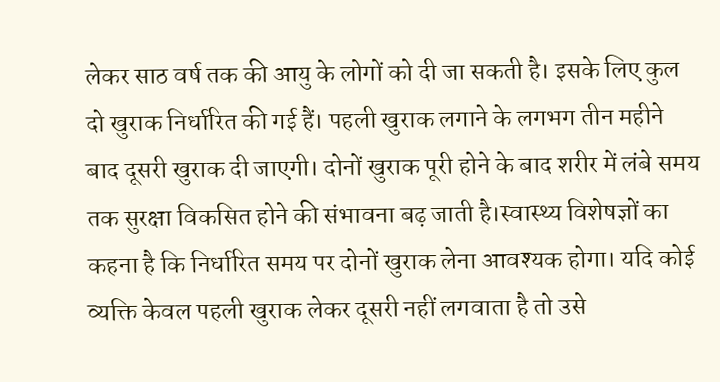लेकर साठ वर्ष तक की आयु के लोगों को दी जा सकती है। इसके लिए कुल दो खुराक निर्धारित की गई हैं। पहली खुराक लगाने के लगभग तीन महीने बाद दूसरी खुराक दी जाएगी। दोनों खुराक पूरी होने के बाद शरीर में लंबे समय तक सुरक्षा विकसित होने की संभावना बढ़ जाती है।स्वास्थ्य विशेषज्ञों का कहना है कि निर्धारित समय पर दोनों खुराक लेना आवश्यक होगा। यदि कोई व्यक्ति केवल पहली खुराक लेकर दूसरी नहीं लगवाता है तो उसे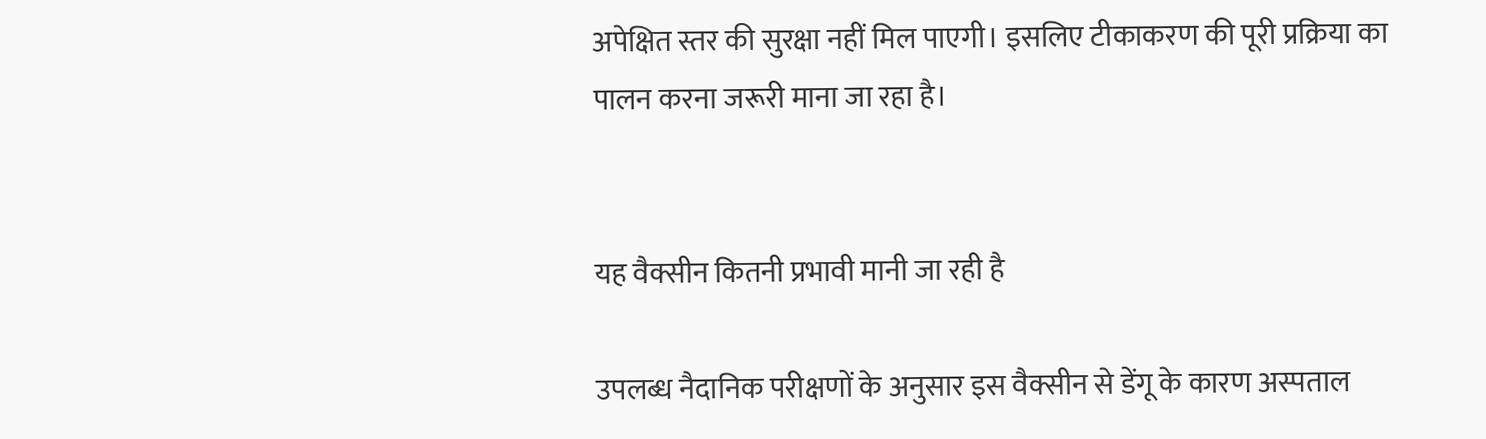अपेक्षित स्तर की सुरक्षा नहीं मिल पाएगी। इसलिए टीकाकरण की पूरी प्रक्रिया का पालन करना जरूरी माना जा रहा है।


यह वैक्सीन कितनी प्रभावी मानी जा रही है

उपलब्ध नैदानिक परीक्षणों के अनुसार इस वैक्सीन से डेंगू के कारण अस्पताल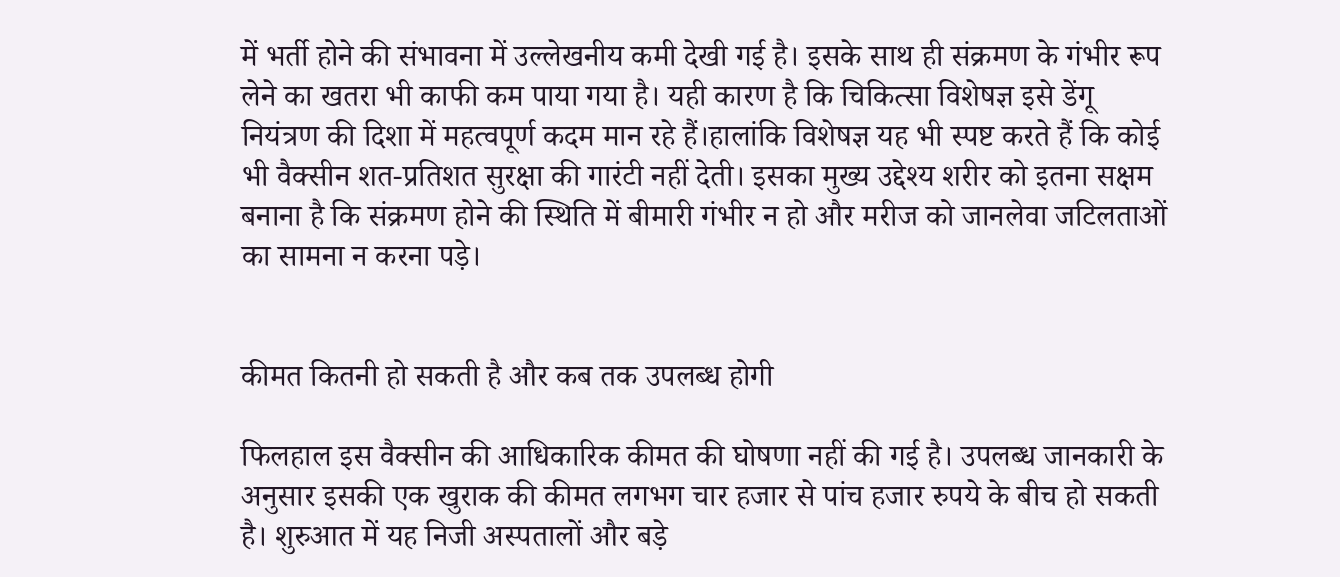में भर्ती होने की संभावना में उल्लेखनीय कमी देखी गई है। इसके साथ ही संक्रमण के गंभीर रूप लेने का खतरा भी काफी कम पाया गया है। यही कारण है कि चिकित्सा विशेषज्ञ इसे डेंगू नियंत्रण की दिशा में महत्वपूर्ण कदम मान रहे हैं।हालांकि विशेषज्ञ यह भी स्पष्ट करते हैं कि कोई भी वैक्सीन शत-प्रतिशत सुरक्षा की गारंटी नहीं देती। इसका मुख्य उद्देश्य शरीर को इतना सक्षम बनाना है कि संक्रमण होने की स्थिति में बीमारी गंभीर न हो और मरीज को जानलेवा जटिलताओं का सामना न करना पड़े।


कीमत कितनी हो सकती है और कब तक उपलब्ध होगी

फिलहाल इस वैक्सीन की आधिकारिक कीमत की घोषणा नहीं की गई है। उपलब्ध जानकारी के अनुसार इसकी एक खुराक की कीमत लगभग चार हजार से पांच हजार रुपये के बीच हो सकती है। शुरुआत में यह निजी अस्पतालों और बड़े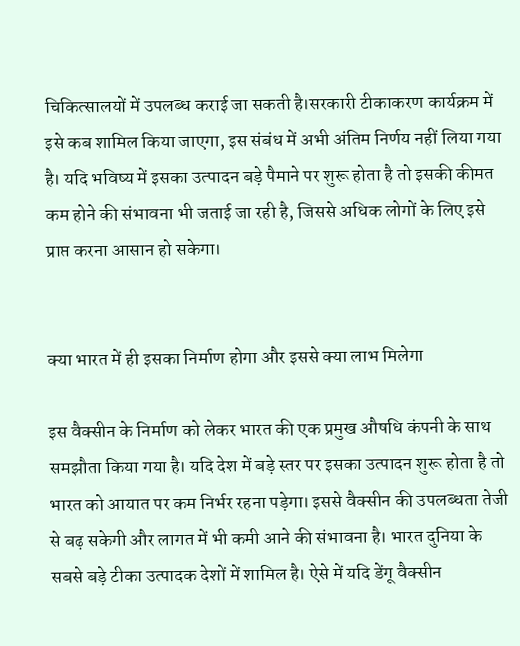चिकित्सालयों में उपलब्ध कराई जा सकती है।सरकारी टीकाकरण कार्यक्रम में इसे कब शामिल किया जाएगा, इस संबंध में अभी अंतिम निर्णय नहीं लिया गया है। यदि भविष्य में इसका उत्पादन बड़े पैमाने पर शुरू होता है तो इसकी कीमत कम होने की संभावना भी जताई जा रही है, जिससे अधिक लोगों के लिए इसे प्राप्त करना आसान हो सकेगा।


क्या भारत में ही इसका निर्माण होगा और इससे क्या लाभ मिलेगा

इस वैक्सीन के निर्माण को लेकर भारत की एक प्रमुख औषधि कंपनी के साथ समझौता किया गया है। यदि देश में बड़े स्तर पर इसका उत्पादन शुरू होता है तो भारत को आयात पर कम निर्भर रहना पड़ेगा। इससे वैक्सीन की उपलब्धता तेजी से बढ़ सकेगी और लागत में भी कमी आने की संभावना है। भारत दुनिया के सबसे बड़े टीका उत्पादक देशों में शामिल है। ऐसे में यदि डेंगू वैक्सीन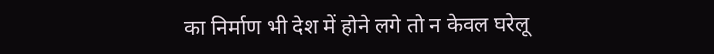का निर्माण भी देश में होने लगे तो न केवल घरेलू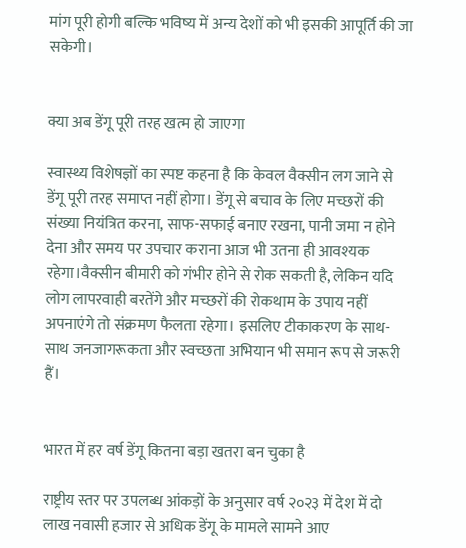मांग पूरी होगी बल्कि भविष्य में अन्य देशों को भी इसकी आपूर्ति की जा सकेगी।


क्या अब डेंगू पूरी तरह खत्म हो जाएगा

स्वास्थ्य विशेषज्ञों का स्पष्ट कहना है कि केवल वैक्सीन लग जाने से डेंगू पूरी तरह समाप्त नहीं होगा। डेंगू से बचाव के लिए मच्छरों की संख्या नियंत्रित करना, साफ-सफाई बनाए रखना, पानी जमा न होने देना और समय पर उपचार कराना आज भी उतना ही आवश्यक रहेगा।वैक्सीन बीमारी को गंभीर होने से रोक सकती है, लेकिन यदि लोग लापरवाही बरतेंगे और मच्छरों की रोकथाम के उपाय नहीं अपनाएंगे तो संक्रमण फैलता रहेगा। इसलिए टीकाकरण के साथ-साथ जनजागरूकता और स्वच्छता अभियान भी समान रूप से जरूरी हैं।


भारत में हर वर्ष डेंगू कितना बड़ा खतरा बन चुका है

राष्ट्रीय स्तर पर उपलब्ध आंकड़ों के अनुसार वर्ष २०२३ में देश में दो लाख नवासी हजार से अधिक डेंगू के मामले सामने आए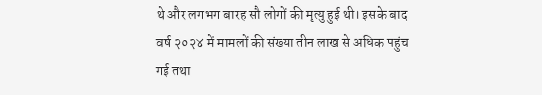थे और लगभग बारह सौ लोगों की मृत्यु हुई थी। इसके बाद वर्ष २०२४ में मामलों की संख्या तीन लाख से अधिक पहुंच गई तथा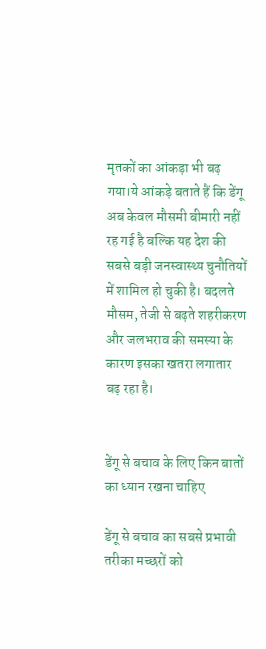मृतकों का आंकड़ा भी बढ़ गया।ये आंकड़े बताते हैं कि डेंगू अब केवल मौसमी बीमारी नहीं रह गई है बल्कि यह देश की सबसे बड़ी जनस्वास्थ्य चुनौतियों में शामिल हो चुकी है। बदलते मौसम, तेजी से बढ़ते शहरीकरण और जलभराव की समस्या के कारण इसका खतरा लगातार बढ़ रहा है।


डेंगू से बचाव के लिए किन बातों का ध्यान रखना चाहिए

डेंगू से बचाव का सबसे प्रभावी तरीका मच्छरों को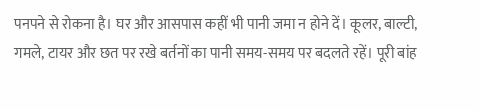पनपने से रोकना है। घर और आसपास कहीं भी पानी जमा न होने दें। कूलर, बाल्टी, गमले, टायर और छत पर रखे बर्तनों का पानी समय-समय पर बदलते रहें। पूरी बांह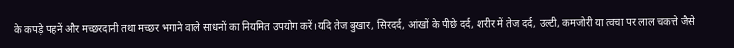के कपड़े पहनें और मच्छरदानी तथा मच्छर भगाने वाले साधनों का नियमित उपयोग करें।यदि तेज बुखार, सिरदर्द, आंखों के पीछे दर्द, शरीर में तेज दर्द, उल्टी, कमजोरी या त्वचा पर लाल चकत्ते जैसे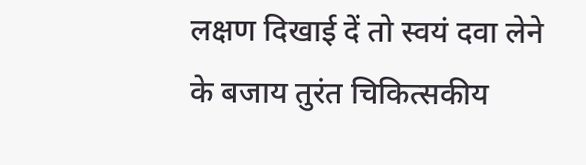लक्षण दिखाई दें तो स्वयं दवा लेने के बजाय तुरंत चिकित्सकीय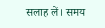सलाह लें। समय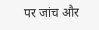पर जांच और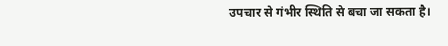उपचार से गंभीर स्थिति से बचा जा सकता है।